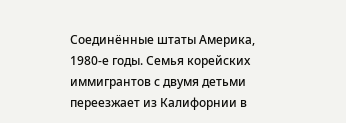Соединённые штаты Америка, 1980-е годы. Семья корейских иммигрантов с двумя детьми переезжает из Калифорнии в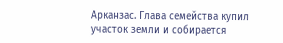Арканзас. Глава семейства купил участок земли и собирается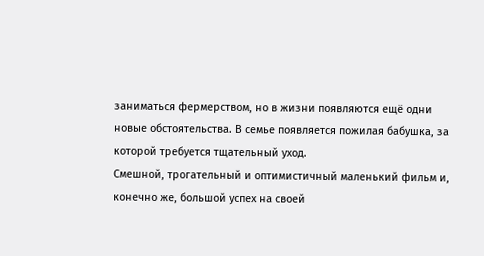заниматься фермерством, но в жизни появляются ещё одни новые обстоятельства. В семье появляется пожилая бабушка, за которой требуется тщательный уход.
Смешной, трогательный и оптимистичный маленький фильм и, конечно же, большой успех на своей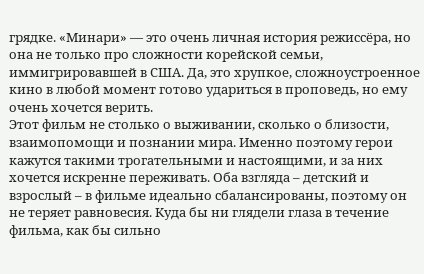грядке. «Минари» — это очень личная история режиссёра, но она не только про сложности корейской семьи, иммигрировавшей в США. Да, это хрупкое, сложноустроенное кино в любой момент готово удариться в проповедь, но ему очень хочется верить.
Этот фильм не столько о выживании, сколько о близости, взаимопомощи и познании мира. Именно поэтому герои кажутся такими трогательными и настоящими, и за них хочется искренне переживать. Оба взгляда – детский и взрослый – в фильме идеально сбалансированы, поэтому он не теряет равновесия. Куда бы ни глядели глаза в течение фильма, как бы сильно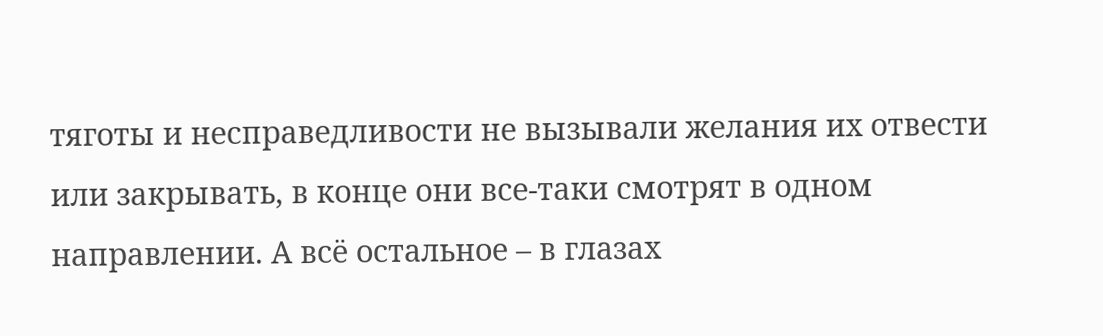тяготы и несправедливости не вызывали желания их отвести или закрывать, в конце они все-таки смотрят в одном направлении. А всё остальное – в глазах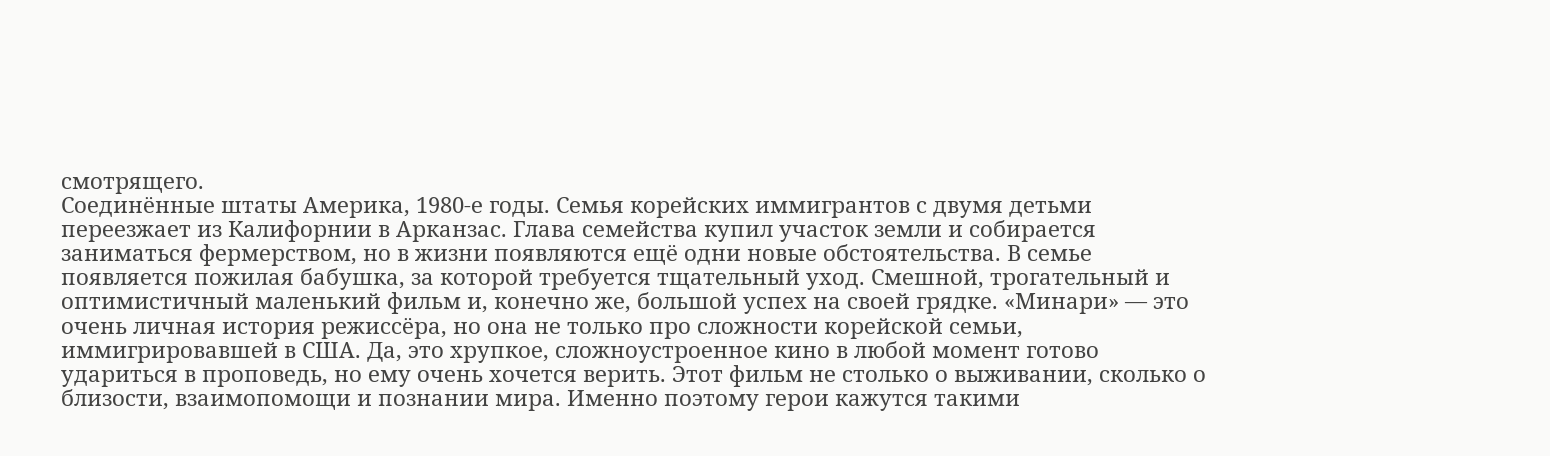смотрящего.
Соединённые штаты Америка, 1980-е годы. Семья корейских иммигрантов с двумя детьми переезжает из Калифорнии в Арканзас. Глава семейства купил участок земли и собирается заниматься фермерством, но в жизни появляются ещё одни новые обстоятельства. В семье появляется пожилая бабушка, за которой требуется тщательный уход. Смешной, трогательный и оптимистичный маленький фильм и, конечно же, большой успех на своей грядке. «Минари» — это очень личная история режиссёра, но она не только про сложности корейской семьи, иммигрировавшей в США. Да, это хрупкое, сложноустроенное кино в любой момент готово удариться в проповедь, но ему очень хочется верить. Этот фильм не столько о выживании, сколько о близости, взаимопомощи и познании мира. Именно поэтому герои кажутся такими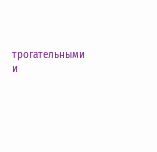трогательными и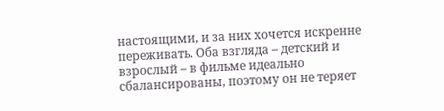настоящими, и за них хочется искренне переживать. Оба взгляда – детский и взрослый – в фильме идеально сбалансированы, поэтому он не теряет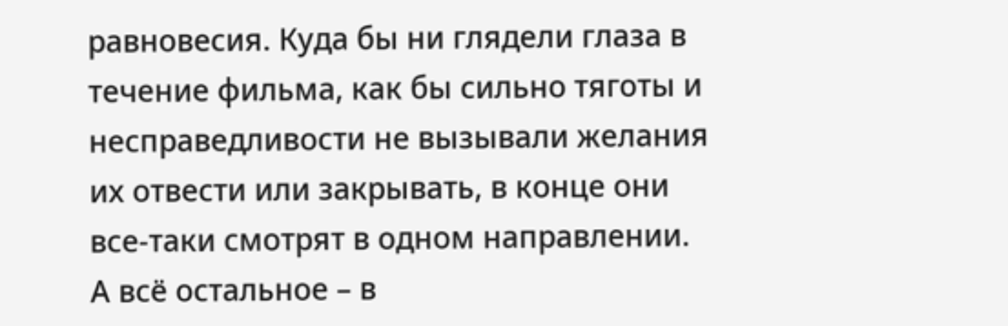равновесия. Куда бы ни глядели глаза в течение фильма, как бы сильно тяготы и несправедливости не вызывали желания их отвести или закрывать, в конце они все-таки смотрят в одном направлении. А всё остальное – в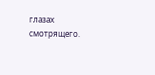глазах смотрящего.